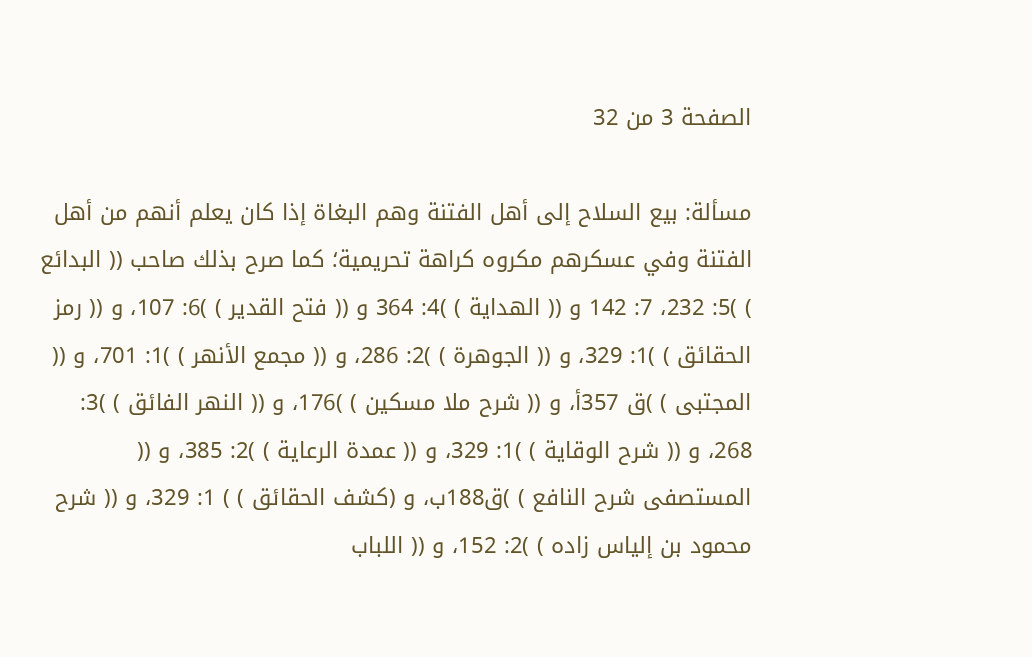الصفحة 3 من 32

مسألة: بيع السلاح إلى أهل الفتنة وهم البغاة إذا كان يعلم أنهم من أهل الفتنة وفي عسكرهم مكروه كراهة تحريمية؛ كما صرح بذلك صاحب (( البدائع ) )5: 232، 7: 142 و (( الهداية ) )4: 364 و (( فتح القدير ) )6: 107، و (( رمز الحقائق ) )1: 329، و (( الجوهرة ) )2: 286، و (( مجمع الأنهر ) )1: 701، و (( المجتبى ) )ق 357أ، و (( شرح ملا مسكين ) )176، و (( النهر الفائق ) )3: 268، و (( شرح الوقاية ) )1: 329، و (( عمدة الرعاية ) )2: 385، و (( المستصفى شرح النافع ) )ق188ب، و (كشف الحقائق ) ) 1: 329، و (( شرح محمود بن إلياس زاده ) )2: 152، و (( اللباب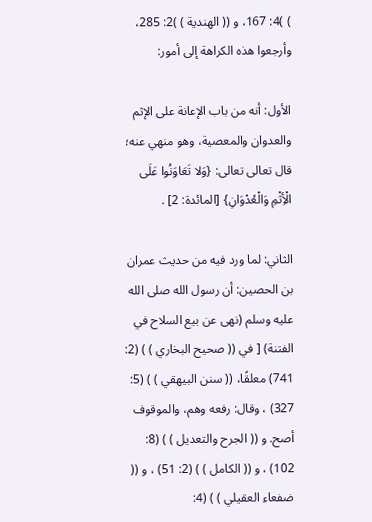) )4: 167، و (( الهندية ) )2: 285، وأرجعوا هذه الكراهة إلى أمور:

الأول: أنه من باب الإعانة على الإثم والعدوان والمعصية، وهو منهي عنه؛ قال تعالى تعالى: {وَلا تَعَاوَنُوا عَلَى الْأِثْمِ وَالْعُدْوَانِ} [المائدة: 2] .

الثاني: لما ورد فيه من حديث عمران بن الحصين: أن رسول الله صلى الله عليه وسلم (نهى عن بيع السلاح في الفتنة) [ في (( صحيح البخاري ) ) (2: 741) معلقًا، (( سنن البيهقي ) ) (5: 327) ، وقال: رفعه وهم، والموقوف أصح. و (( الجرح والتعديل ) ) (8: 102) ، و (( الكامل ) ) (2: 51) ، و (( ضفعاء العقيلي ) ) (4: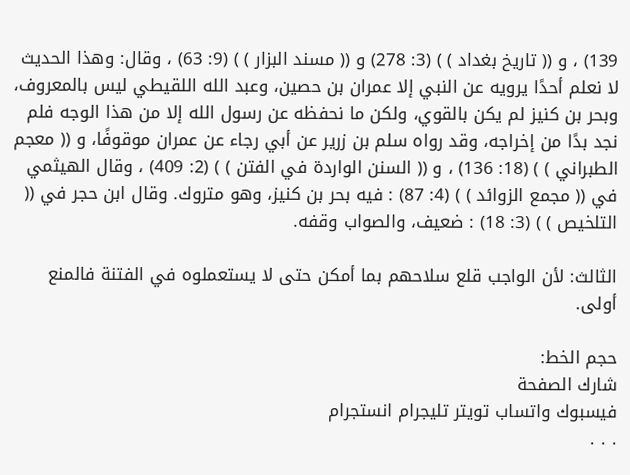139) ، و (( تاريخ بغداد ) ) (3: 278) و (( مسند البزار ) ) (9: 63) ، وقال: وهذا الحديث لا نعلم أحدًا يرويه عن النبي إلا عمران بن حصين، وعبد الله اللقيطي ليس بالمعروف، وبحر بن كنيز لم يكن بالقوي، ولكن ما نحفظه عن رسول الله إلا من هذا الوجه فلم نجد بدًا من إخراجه، وقد رواه سلم بن زرير عن أبي رجاء عن عمران موقوفًا، و (( معجم الطبراني ) ) (18: 136) ، و (( السنن الواردة في الفتن ) ) (2: 409) ، وقال الهيثمي في (( مجمع الزوائد ) ) (4: 87) : فيه بحر بن كنيز، وهو متروك. وقال ابن حجر في (( التلخيص ) ) (3: 18) : ضعيف، والصواب وقفه.

الثالث: لأن الواجب قلع سلاحهم بما أمكن حتى لا يستعملوه في الفتنة فالمنع أولى.

حجم الخط:
شارك الصفحة
فيسبوك واتساب تويتر تليجرام انستجرام
. . .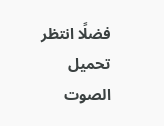فضلًا انتظر تحميل الصوت